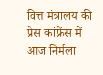वित्त मंत्रालय की प्रेस कांफ्रेंस में आज निर्मला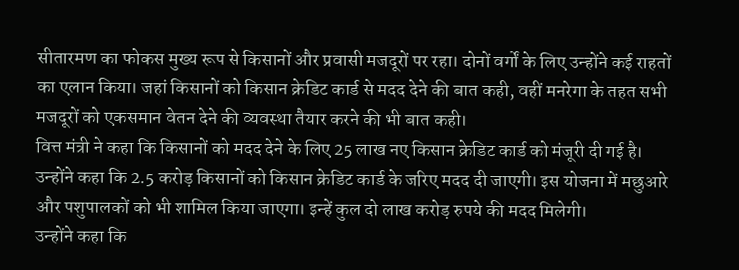सीतारमण का फोकस मुख्य रूप से किसानों और प्रवासी मजदूरों पर रहा। दोनों वर्गों के लिए उन्होंने कई राहतों का एलान किया। जहां किसानों को किसान क्रेडिट कार्ड से मदद देने की बात कही, वहीं मनरेगा के तहत सभी मजदूरों को एकसमान वेतन देने की व्यवस्था तैयार करने की भी बात कही।
वित्त मंत्री ने कहा कि किसानों को मदद देने के लिए 25 लाख नए किसान क्रेडिट कार्ड को मंजूरी दी गई है। उन्होंने कहा कि 2.5 करोड़ किसानों को किसान क्रेडिट कार्ड के जरिए मदद दी जाएगी। इस योजना में मछुआरे और पशुपालकों को भी शामिल किया जाएगा। इन्हें कुल दो लाख करोड़ रुपये की मदद मिलेगी।
उन्होंने कहा कि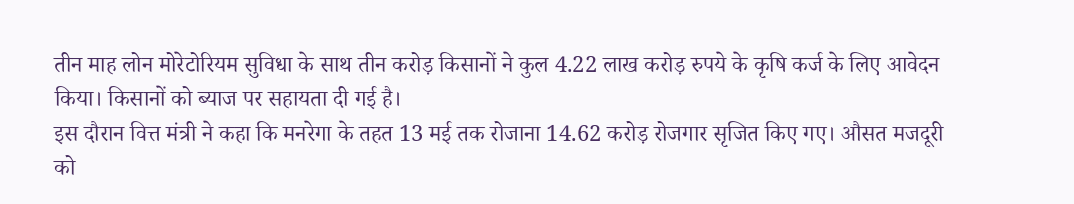तीन माह लोन मोरेटोरियम सुविधा के साथ तीन करोड़ किसानों ने कुल 4.22 लाख करोड़ रुपये के कृषि कर्ज के लिए आवेदन किया। किसानों को ब्याज पर सहायता दी गई है।
इस दौरान वित्त मंत्री ने कहा कि मनरेगा के तहत 13 मई तक रोजाना 14.62 करोड़ रोजगार सृजित किए गए। औसत मजदूरी को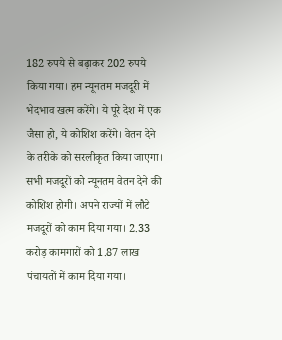182 रुपये से बढ़ाकर 202 रुपये किया गया। हम न्यूनतम मजदूरी में भेदभाव खत्म करेंगे। ये पूरे देश में एक जैसा हो, ये कोशिश करेंगे। वेतन देने के तरीके को सरलीकृत किया जाएगा।
सभी मजदूरों को न्यूनतम वेतन देने की कोशिश होगी। अपने राज्यों में लौटे मजदूरों को काम दिया गया। 2.33 करोड़ कामगारों को 1.87 लाख पंचायतों में काम दिया गया।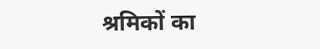श्रमिकों का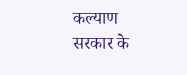कल्याण सरकार के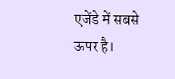एजेंडे में सबसे ऊपर है।